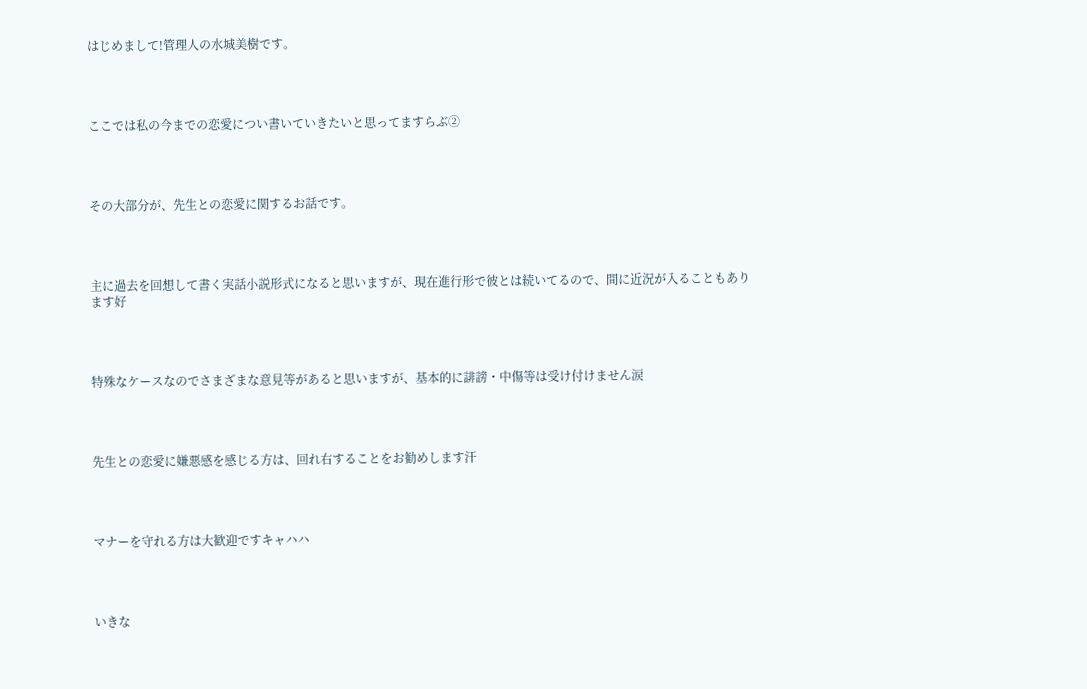はじめまして!管理人の水城美樹です。




ここでは私の今までの恋愛につい書いていきたいと思ってますらぶ②




その大部分が、先生との恋愛に関するお話です。




主に過去を回想して書く実話小説形式になると思いますが、現在進行形で彼とは続いてるので、間に近況が入ることもあります好




特殊なケースなのでさまざまな意見等があると思いますが、基本的に誹謗・中傷等は受け付けません涙




先生との恋愛に嫌悪感を感じる方は、回れ右することをお勧めします汗




マナーを守れる方は大歓迎ですキャハハ




いきな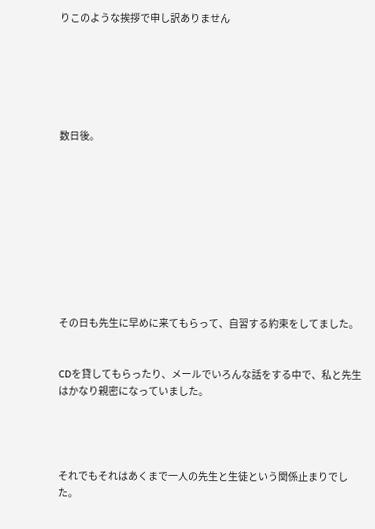りこのような挨拶で申し訳ありません






数日後。










その日も先生に早めに来てもらって、自習する約束をしてました。


CDを貸してもらったり、メールでいろんな話をする中で、私と先生はかなり親密になっていました。




それでもそれはあくまで一人の先生と生徒という関係止まりでした。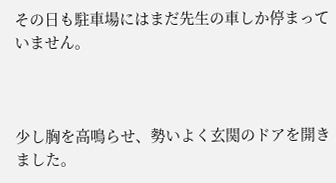その日も駐車場にはまだ先生の車しか停まっていません。



少し胸を高鳴らせ、勢いよく玄関のドアを開きました。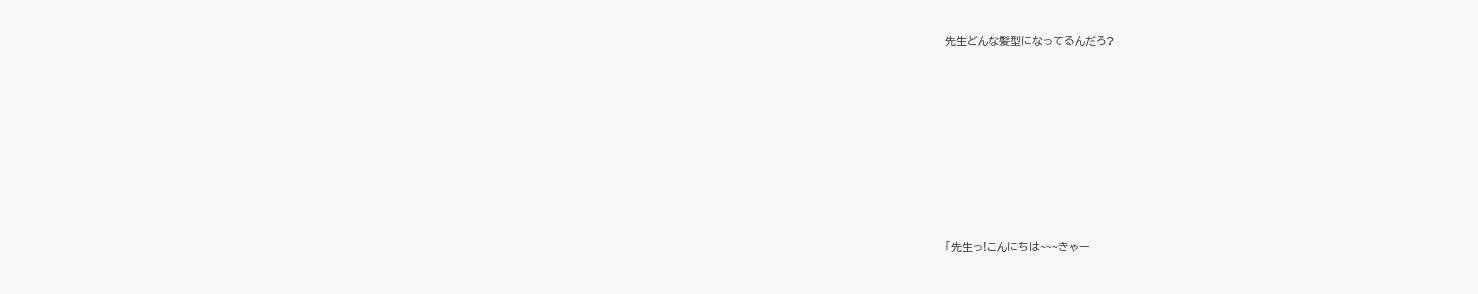先生どんな髪型になってるんだろ?









「先生っ!こんにちは~~~きゃー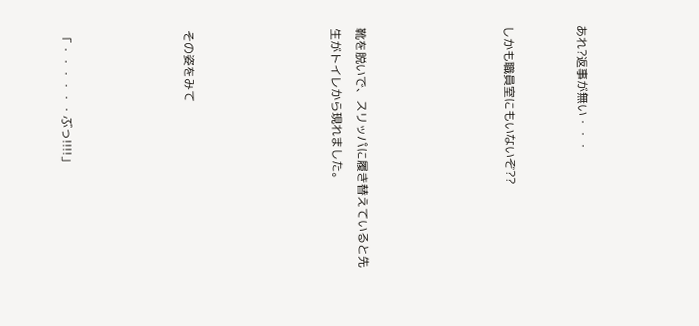あれ?返事が無い・・・


しかも職員室にもいないぞ??





靴を脱いで、スリッパに履き替えていると先生がトイレから現れました。





その姿をみて




「・・・・・・ぶっ!!!!」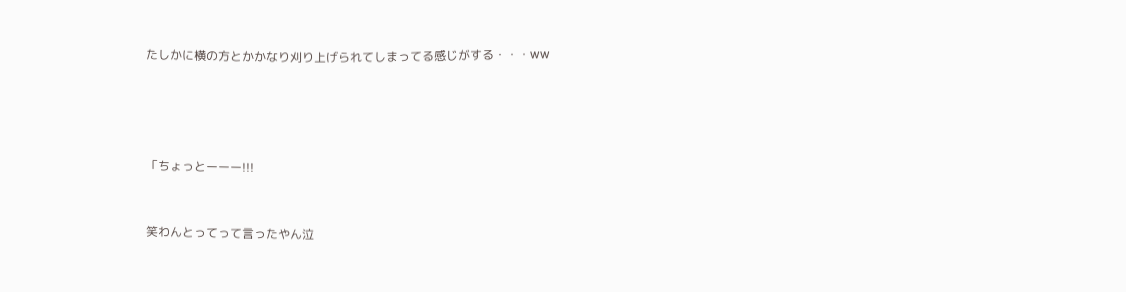たしかに横の方とかかなり刈り上げられてしまってる感じがする・・・ww




「ちょっとーーー!!!


笑わんとってって言ったやん泣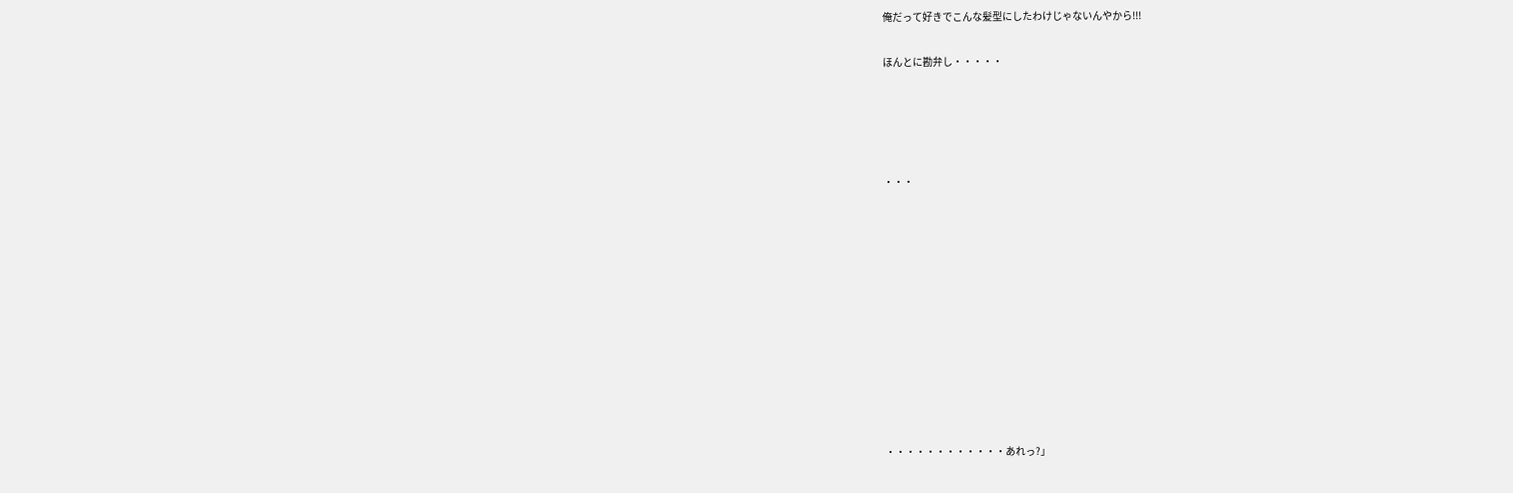俺だって好きでこんな髪型にしたわけじゃないんやから!!!


ほんとに勘弁し・・・・・







・・・

















・・・・・・・・・・・・あれっ?」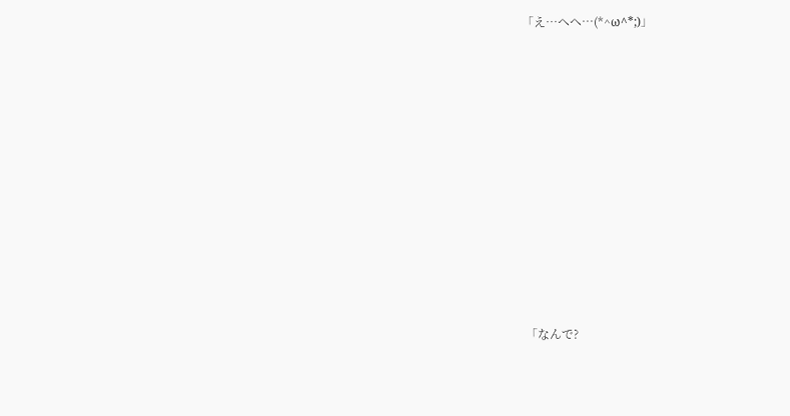「え…へへ…(*^ω^*;)」
















「なんで?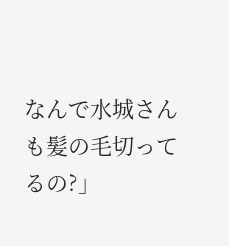なんで水城さんも髪の毛切ってるの?」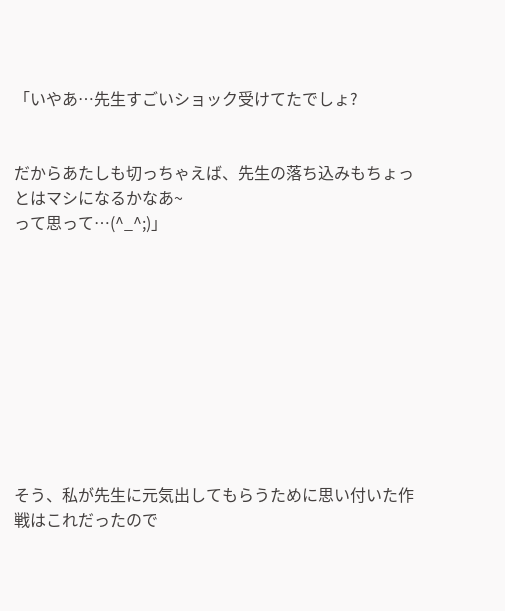「いやあ…先生すごいショック受けてたでしょ?


だからあたしも切っちゃえば、先生の落ち込みもちょっとはマシになるかなあ~
って思って…(^_^;)」










そう、私が先生に元気出してもらうために思い付いた作戦はこれだったので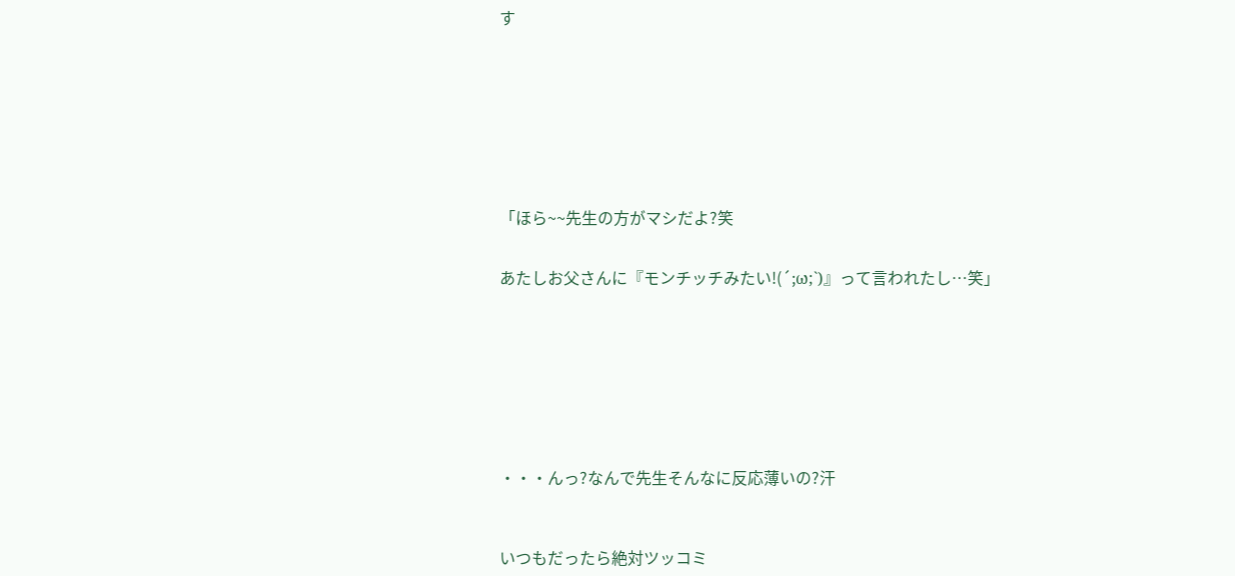す









「ほら~~先生の方がマシだよ?笑


あたしお父さんに『モンチッチみたい!(´;ω;`)』って言われたし…笑」









・・・んっ?なんで先生そんなに反応薄いの?汗



いつもだったら絶対ツッコミ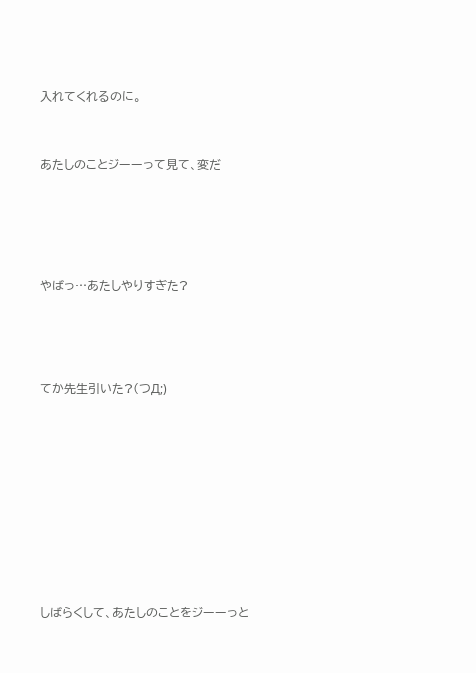入れてくれるのに。



あたしのことジーーって見て、変だ






やばっ…あたしやりすぎた?





てか先生引いた?(つД;)












しばらくして、あたしのことをジーーっと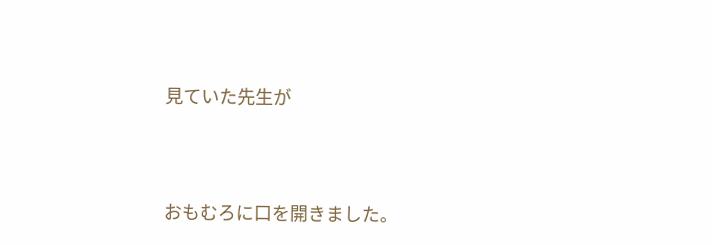見ていた先生が



おもむろに口を開きました。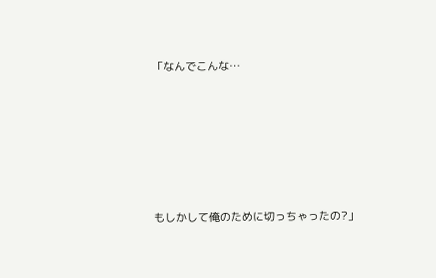「なんでこんな…






もしかして俺のために切っちゃったの?」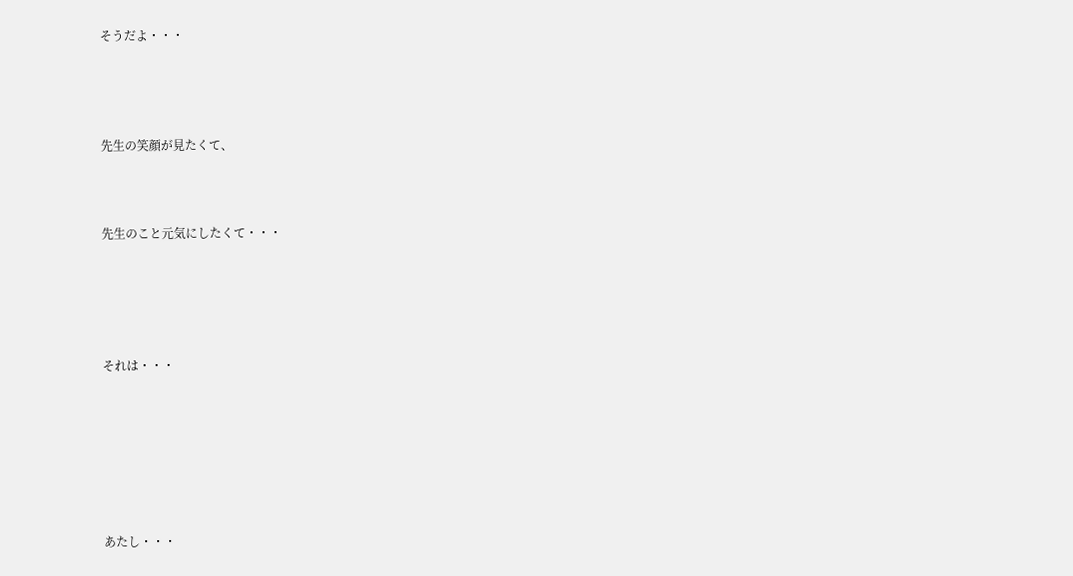そうだよ・・・




先生の笑顔が見たくて、



先生のこと元気にしたくて・・・





それは・・・







あたし・・・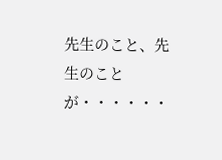先生のこと、先生のことが・・・・・・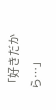「好きだから…」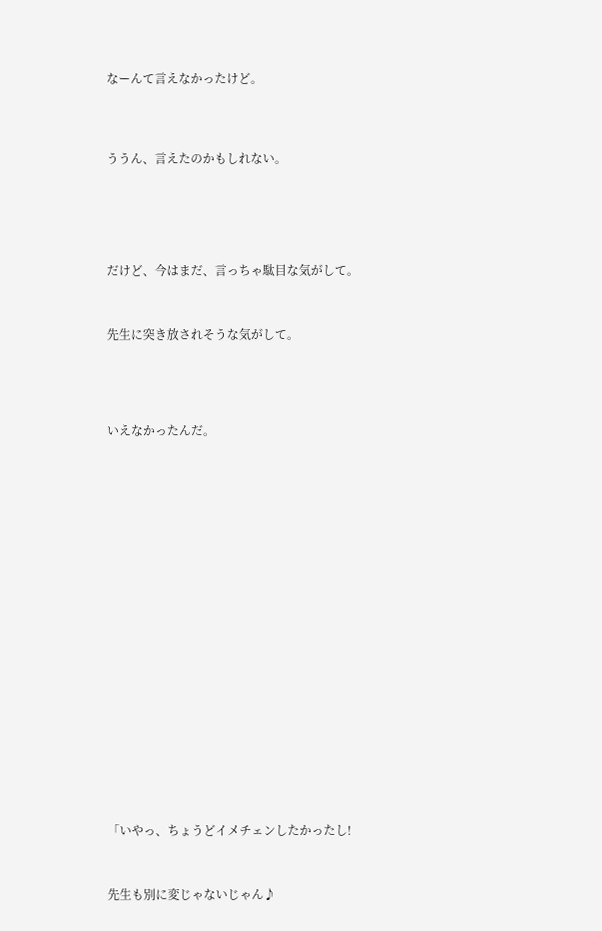なーんて言えなかったけど。




ううん、言えたのかもしれない。






だけど、今はまだ、言っちゃ駄目な気がして。



先生に突き放されそうな気がして。





いえなかったんだ。
























「いやっ、ちょうどイメチェンしたかったし!



先生も別に変じゃないじゃん♪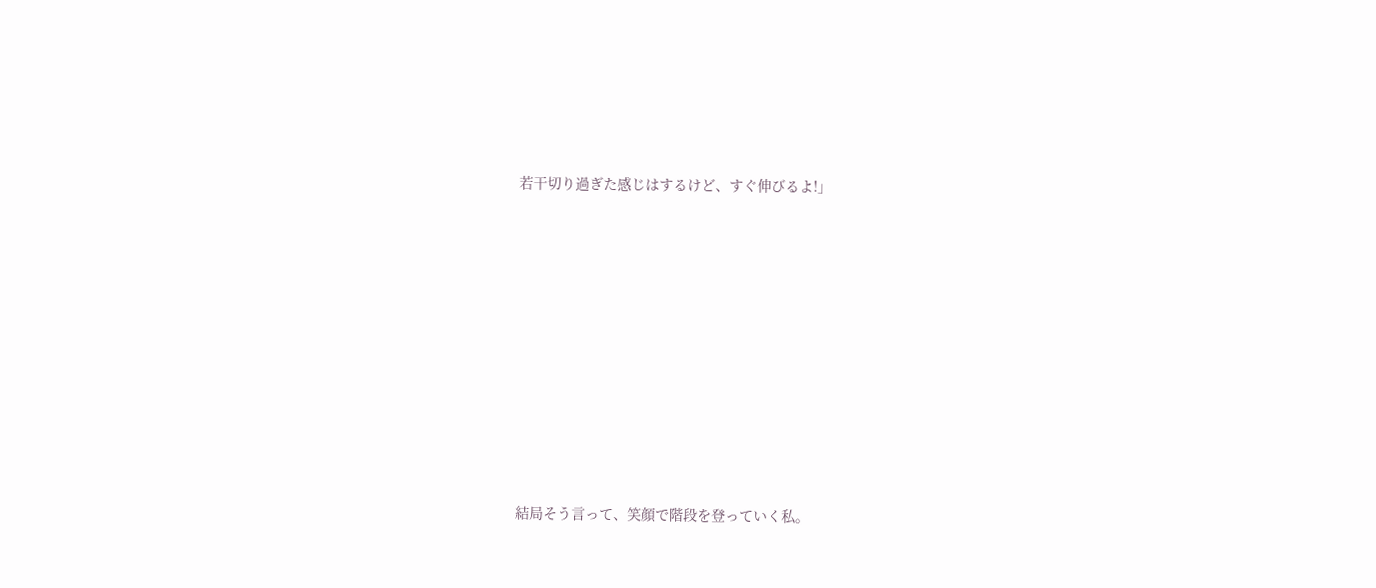若干切り過ぎた感じはするけど、すぐ伸びるよ!」













結局そう言って、笑顔で階段を登っていく私。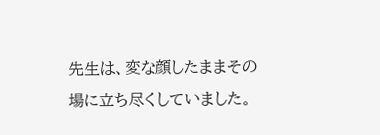先生は、変な顔したままその場に立ち尽くしていました。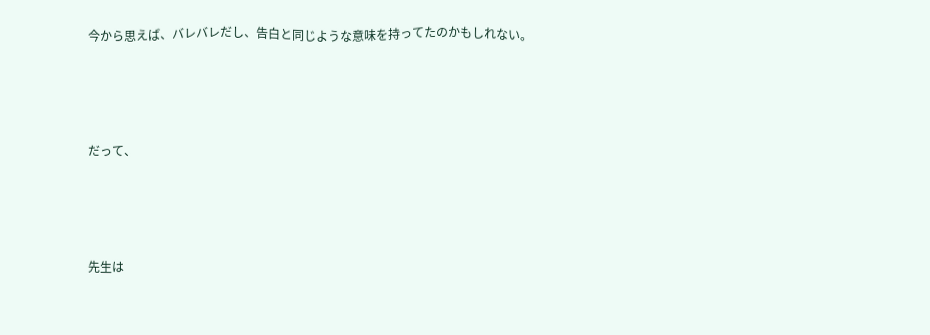今から思えば、バレバレだし、告白と同じような意味を持ってたのかもしれない。




だって、




先生は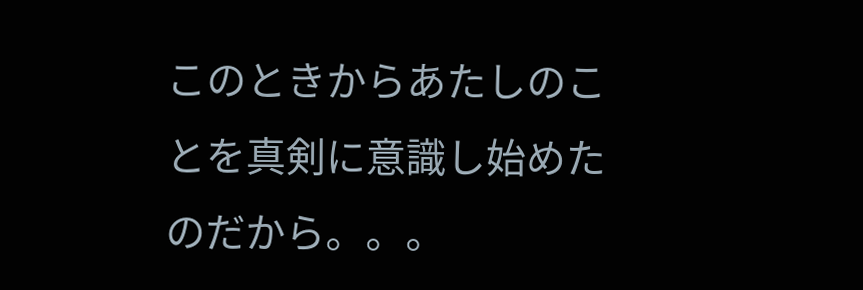このときからあたしのことを真剣に意識し始めたのだから。。。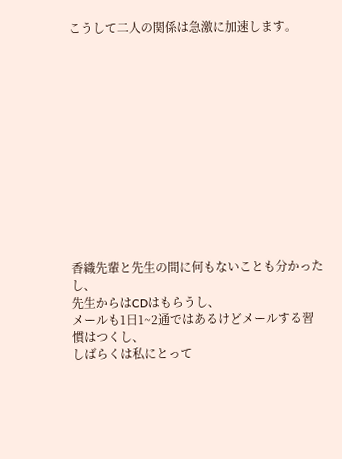こうして二人の関係は急激に加速します。













香織先輩と先生の間に何もないことも分かったし、
先生からはCDはもらうし、
メールも1日1~2通ではあるけどメールする習慣はつくし、
しばらくは私にとって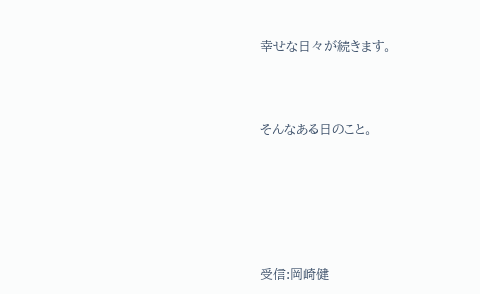幸せな日々が続きます。



そんなある日のこと。






受信:岡崎健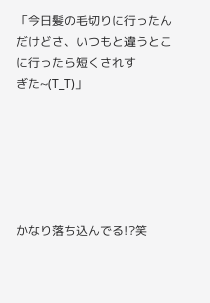「今日髪の毛切りに行ったんだけどさ、いつもと違うとこに行ったら短くされす
ぎた~(T_T)」






かなり落ち込んでる!?笑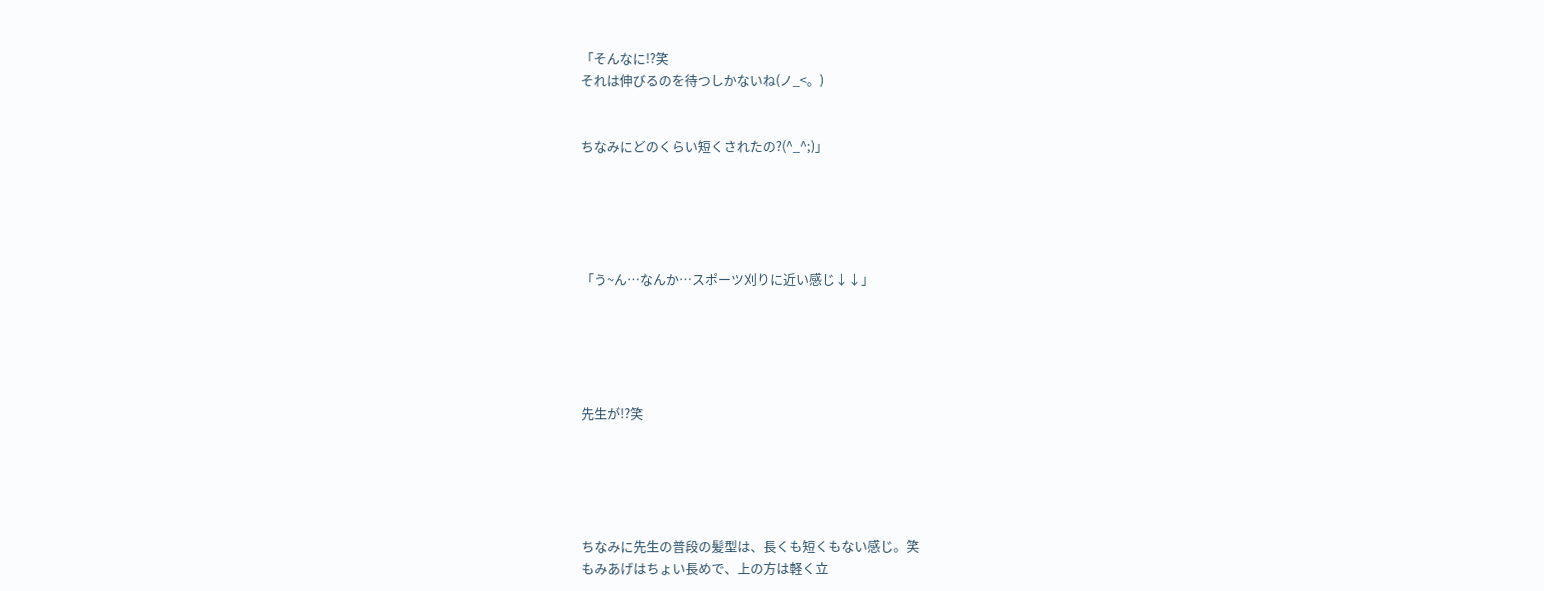「そんなに!?笑
それは伸びるのを待つしかないね(ノ_<。)


ちなみにどのくらい短くされたの?(^_^;)」





「う~ん…なんか…スポーツ刈りに近い感じ↓↓」





先生が!?笑





ちなみに先生の普段の髪型は、長くも短くもない感じ。笑
もみあげはちょい長めで、上の方は軽く立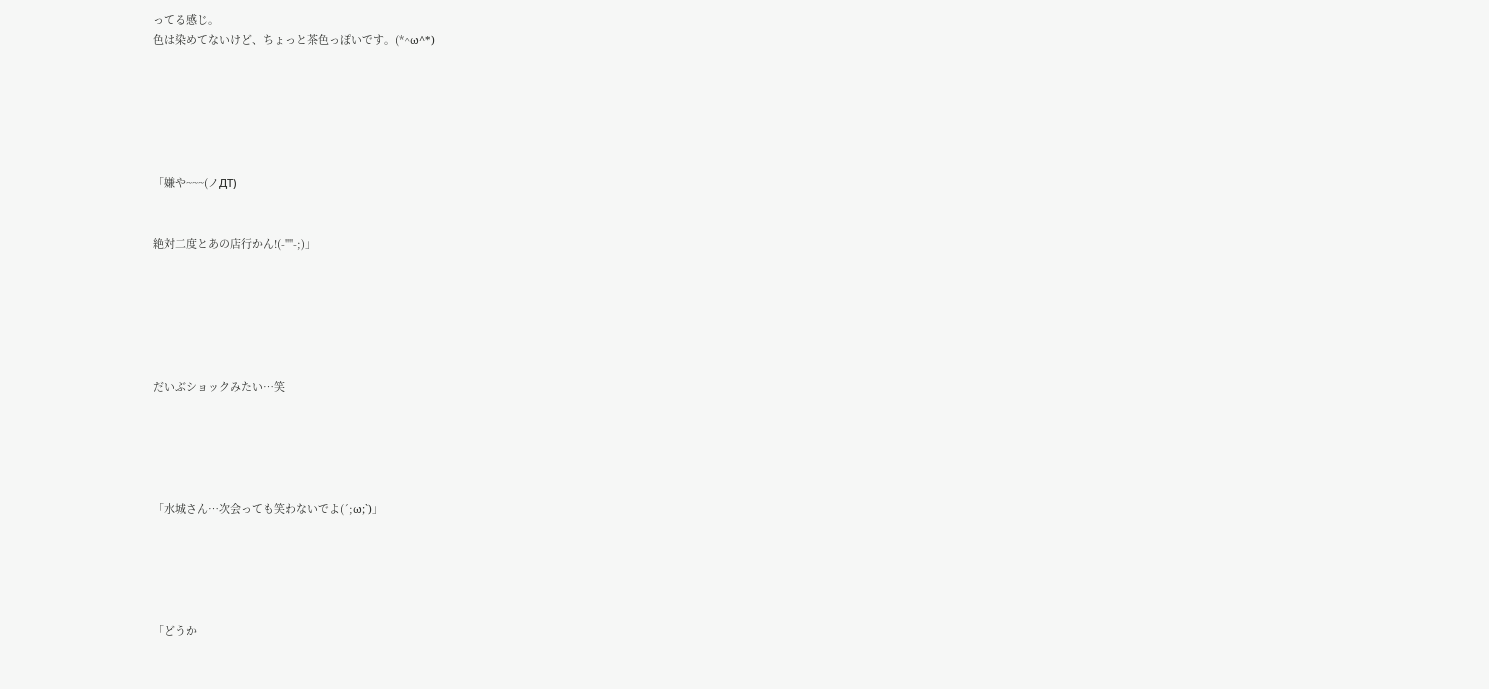ってる感じ。
色は染めてないけど、ちょっと茶色っぽいです。(*^ω^*)






「嫌や~~~(ノДT)


絶対二度とあの店行かん!(-""-;)」






だいぶショックみたい…笑





「水城さん…次会っても笑わないでよ(´;ω;`)」





「どうか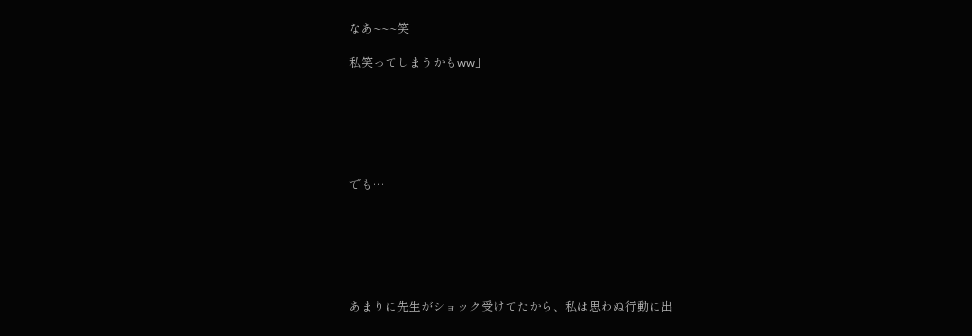なあ~~~笑

私笑ってしまうかもww」






でも…






あまりに先生がショック受けてたから、私は思わぬ行動に出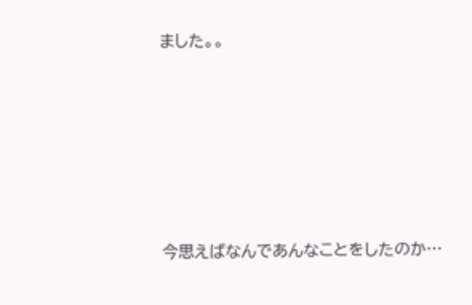ました。。









今思えばなんであんなことをしたのか…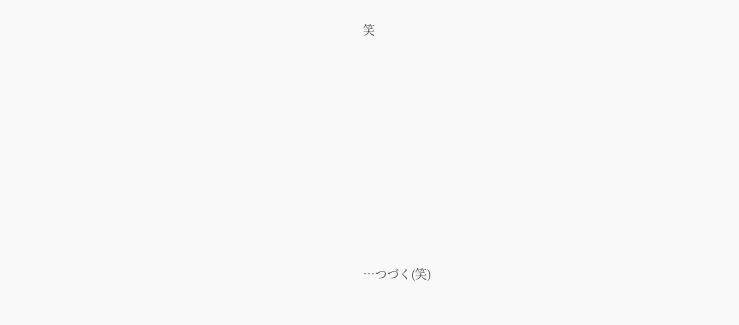笑









…つづく(笑)